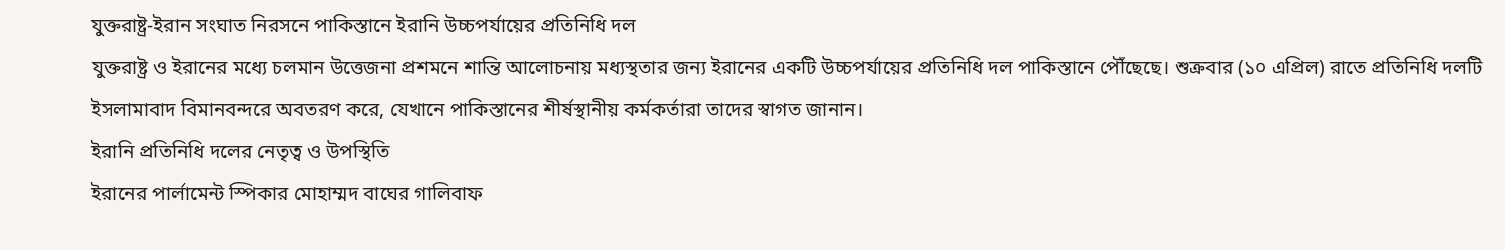যুক্তরাষ্ট্র-ইরান সংঘাত নিরসনে পাকিস্তানে ইরানি উচ্চপর্যায়ের প্রতিনিধি দল
যুক্তরাষ্ট্র ও ইরানের মধ্যে চলমান উত্তেজনা প্রশমনে শান্তি আলোচনায় মধ্যস্থতার জন্য ইরানের একটি উচ্চপর্যায়ের প্রতিনিধি দল পাকিস্তানে পৌঁছেছে। শুক্রবার (১০ এপ্রিল) রাতে প্রতিনিধি দলটি ইসলামাবাদ বিমানবন্দরে অবতরণ করে, যেখানে পাকিস্তানের শীর্ষস্থানীয় কর্মকর্তারা তাদের স্বাগত জানান।
ইরানি প্রতিনিধি দলের নেতৃত্ব ও উপস্থিতি
ইরানের পার্লামেন্ট স্পিকার মোহাম্মদ বাঘের গালিবাফ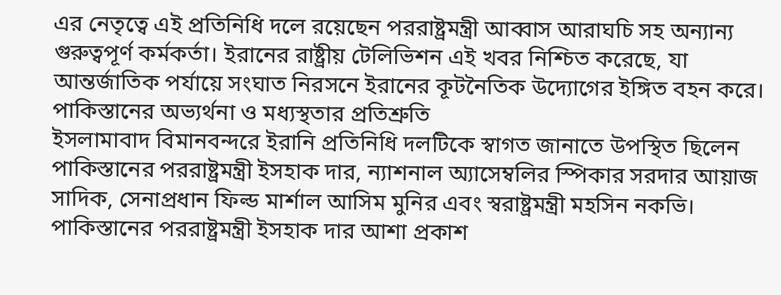এর নেতৃত্বে এই প্রতিনিধি দলে রয়েছেন পররাষ্ট্রমন্ত্রী আব্বাস আরাঘচি সহ অন্যান্য গুরুত্বপূর্ণ কর্মকর্তা। ইরানের রাষ্ট্রীয় টেলিভিশন এই খবর নিশ্চিত করেছে, যা আন্তর্জাতিক পর্যায়ে সংঘাত নিরসনে ইরানের কূটনৈতিক উদ্যোগের ইঙ্গিত বহন করে।
পাকিস্তানের অভ্যর্থনা ও মধ্যস্থতার প্রতিশ্রুতি
ইসলামাবাদ বিমানবন্দরে ইরানি প্রতিনিধি দলটিকে স্বাগত জানাতে উপস্থিত ছিলেন পাকিস্তানের পররাষ্ট্রমন্ত্রী ইসহাক দার, ন্যাশনাল অ্যাসেম্বলির স্পিকার সরদার আয়াজ সাদিক, সেনাপ্রধান ফিল্ড মার্শাল আসিম মুনির এবং স্বরাষ্ট্রমন্ত্রী মহসিন নকভি। পাকিস্তানের পররাষ্ট্রমন্ত্রী ইসহাক দার আশা প্রকাশ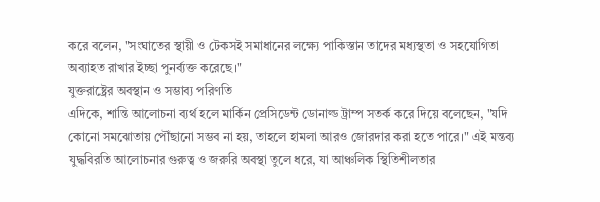করে বলেন, "সংঘাতের স্থায়ী ও টেকসই সমাধানের লক্ষ্যে পাকিস্তান তাদের মধ্যস্থতা ও সহযোগিতা অব্যাহত রাখার ইচ্ছা পুনর্ব্যক্ত করেছে।"
যুক্তরাষ্ট্রের অবস্থান ও সম্ভাব্য পরিণতি
এদিকে, শান্তি আলোচনা ব্যর্থ হলে মার্কিন প্রেসিডেন্ট ডোনাল্ড ট্রাম্প সতর্ক করে দিয়ে বলেছেন, "যদি কোনো সমঝোতায় পৌঁছানো সম্ভব না হয়, তাহলে হামলা আরও জোরদার করা হতে পারে।" এই মন্তব্য যুদ্ধবিরতি আলোচনার গুরুত্ব ও জরুরি অবস্থা তুলে ধরে, যা আঞ্চলিক স্থিতিশীলতার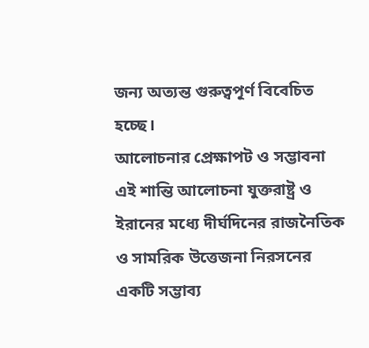জন্য অত্যন্ত গুরুত্বপূর্ণ বিবেচিত হচ্ছে।
আলোচনার প্রেক্ষাপট ও সম্ভাবনা
এই শান্তি আলোচনা যুক্তরাষ্ট্র ও ইরানের মধ্যে দীর্ঘদিনের রাজনৈতিক ও সামরিক উত্তেজনা নিরসনের একটি সম্ভাব্য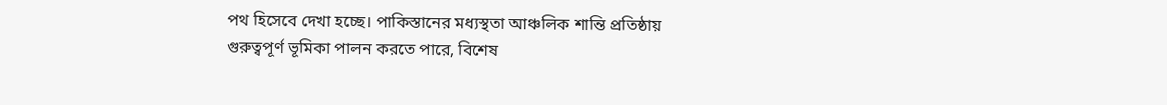পথ হিসেবে দেখা হচ্ছে। পাকিস্তানের মধ্যস্থতা আঞ্চলিক শান্তি প্রতিষ্ঠায় গুরুত্বপূর্ণ ভূমিকা পালন করতে পারে, বিশেষ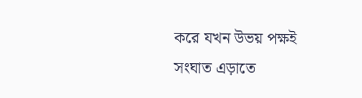করে যখন উভয় পক্ষই সংঘাত এড়াতে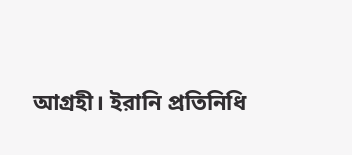আগ্রহী। ইরানি প্রতিনিধি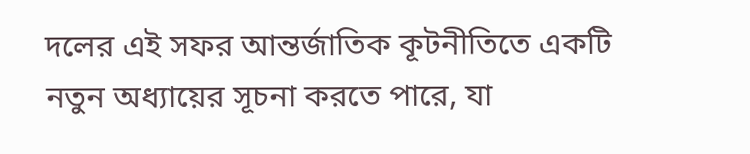দলের এই সফর আন্তর্জাতিক কূটনীতিতে একটি নতুন অধ্যায়ের সূচনা করতে পারে, যা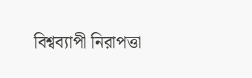বিশ্বব্যাপী নিরাপত্তা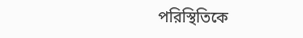পরিস্থিতিকে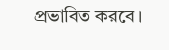প্রভাবিত করবে।